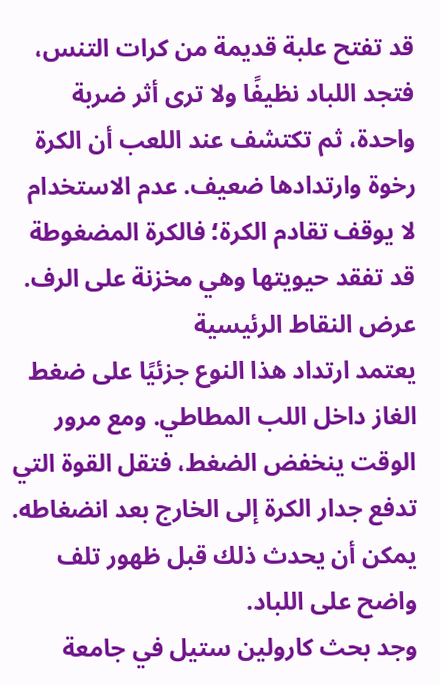قد تفتح علبة قديمة من كرات التنس، فتجد اللباد نظيفًا ولا ترى أثر ضربة واحدة، ثم تكتشف عند اللعب أن الكرة رخوة وارتدادها ضعيف. عدم الاستخدام لا يوقف تقادم الكرة؛ فالكرة المضغوطة قد تفقد حيويتها وهي مخزنة على الرف.
عرض النقاط الرئيسية
يعتمد ارتداد هذا النوع جزئيًا على ضغط الغاز داخل اللب المطاطي. ومع مرور الوقت ينخفض الضغط، فتقل القوة التي تدفع جدار الكرة إلى الخارج بعد انضغاطه. يمكن أن يحدث ذلك قبل ظهور تلف واضح على اللباد.
وجد بحث كارولين ستيل في جامعة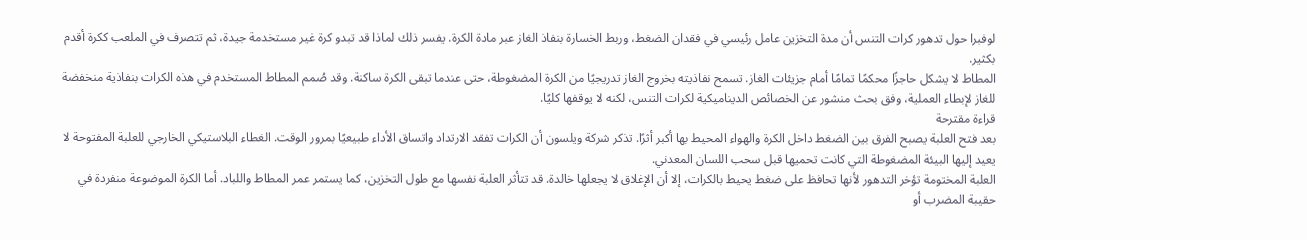لوفبرا حول تدهور كرات التنس أن مدة التخزين عامل رئيسي في فقدان الضغط، وربط الخسارة بنفاذ الغاز عبر مادة الكرة. يفسر ذلك لماذا قد تبدو كرة غير مستخدمة جيدة، ثم تتصرف في الملعب ككرة أقدم بكثير.
المطاط لا يشكل حاجزًا محكمًا تمامًا أمام جزيئات الغاز. تسمح نفاذيته بخروج الغاز تدريجيًا من الكرة المضغوطة، حتى عندما تبقى الكرة ساكنة. وقد صُمم المطاط المستخدم في هذه الكرات بنفاذية منخفضة للغاز لإبطاء العملية، وفق بحث منشور عن الخصائص الديناميكية لكرات التنس، لكنه لا يوقفها كليًا.
قراءة مقترحة
بعد فتح العلبة يصبح الفرق بين الضغط داخل الكرة والهواء المحيط بها أكبر أثرًا. تذكر شركة ويلسون أن الكرات تفقد الارتداد واتساق الأداء طبيعيًا بمرور الوقت. الغطاء البلاستيكي الخارجي للعلبة المفتوحة لا يعيد إليها البيئة المضغوطة التي كانت تحميها قبل سحب اللسان المعدني.
العلبة المختومة تؤخر التدهور لأنها تحافظ على ضغط يحيط بالكرات، إلا أن الإغلاق لا يجعلها خالدة. قد تتأثر العلبة نفسها مع طول التخزين، كما يستمر عمر المطاط واللباد. أما الكرة الموضوعة منفردة في حقيبة المضرب أو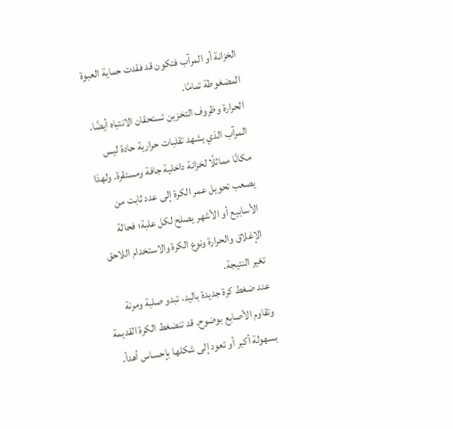الخزانة أو المرآب فتكون قد فقدت حماية العبوة المضغوطة تمامًا.
الحرارة وظروف التخزين تستحقان الانتباه أيضًا. المرآب الذي يشهد تقلبات حرارية حادة ليس مكانًا مماثلًا لخزانة داخلية جافة ومستقرة. ولهذا يصعب تحويل عمر الكرة إلى عدد ثابت من الأسابيع أو الأشهر يصلح لكل علبة؛ فحالة الإغلاق والحرارة ونوع الكرة والاستخدام اللاحق تغير النتيجة.
عند ضغط كرة جديدة باليد، تبدو صلبة ومرنة وتقاوم الأصابع بوضوح. قد تنضغط الكرة القديمة بسهولة أكبر أو تعود إلى شكلها بإحساس أهدأ.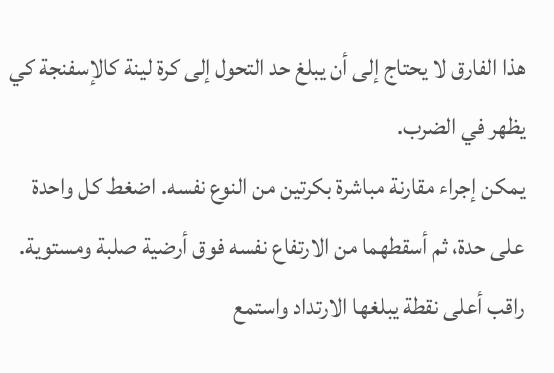هذا الفارق لا يحتاج إلى أن يبلغ حد التحول إلى كرة لينة كالإسفنجة كي يظهر في الضرب.
يمكن إجراء مقارنة مباشرة بكرتين من النوع نفسه. اضغط كل واحدة على حدة، ثم أسقطهما من الارتفاع نفسه فوق أرضية صلبة ومستوية. راقب أعلى نقطة يبلغها الارتداد واستمع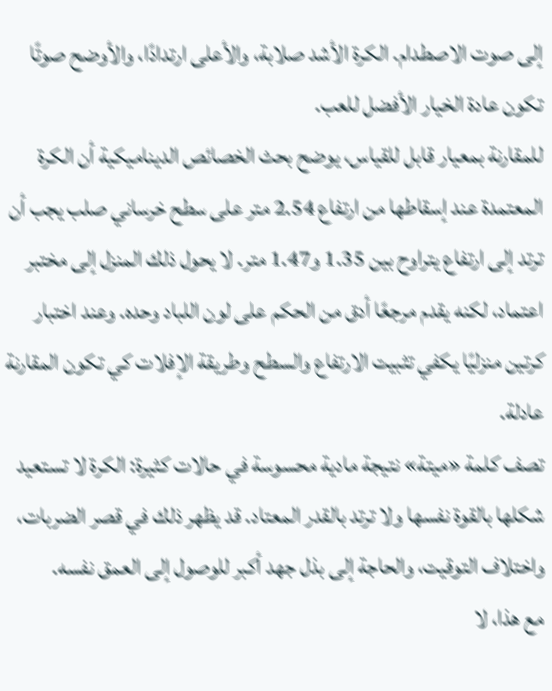إلى صوت الاصطدام. الكرة الأشد صلابة، والأعلى ارتدادًا، والأوضح صوتًا تكون عادة الخيار الأفضل للعب.
للمقارنة بمعيار قابل للقياس، يوضح بحث الخصائص الديناميكية أن الكرة المعتمدة عند إسقاطها من ارتفاع 2.54 متر على سطح خرساني صلب يجب أن ترتد إلى ارتفاع يتراوح بين 1.35 و1.47 متر. لا يحول ذلك المنزل إلى مختبر اعتماد، لكنه يقدم مرجعًا أدق من الحكم على لون اللباد وحده. وعند اختبار كرتين منزليًا يكفي تثبيت الارتفاع والسطح وطريقة الإفلات كي تكون المقارنة عادلة.
تصف كلمة «ميتة» نتيجة مادية محسوسة في حالات كثيرة: الكرة لا تستعيد شكلها بالقوة نفسها ولا ترتد بالقدر المعتاد. قد يظهر ذلك في قصر الضربات، واختلاف التوقيت، والحاجة إلى بذل جهد أكبر للوصول إلى العمق نفسه.
مع هذا، لا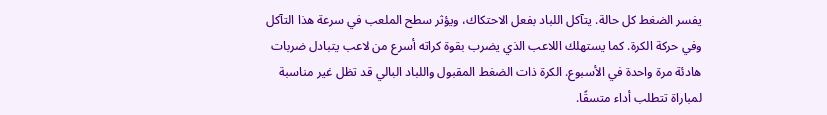يفسر الضغط كل حالة. يتآكل اللباد بفعل الاحتكاك، ويؤثر سطح الملعب في سرعة هذا التآكل وفي حركة الكرة. كما يستهلك اللاعب الذي يضرب بقوة كراته أسرع من لاعب يتبادل ضربات هادئة مرة واحدة في الأسبوع. الكرة ذات الضغط المقبول واللباد البالي قد تظل غير مناسبة لمباراة تتطلب أداء متسقًا.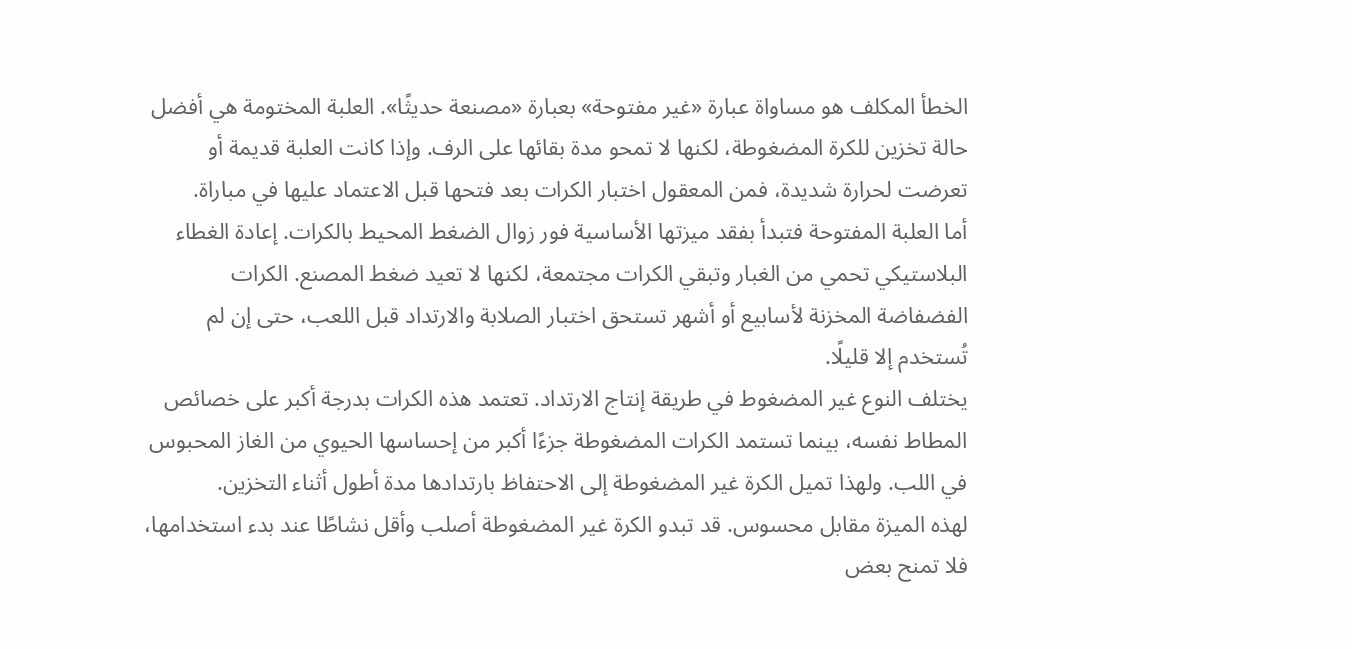الخطأ المكلف هو مساواة عبارة «غير مفتوحة» بعبارة «مصنعة حديثًا». العلبة المختومة هي أفضل حالة تخزين للكرة المضغوطة، لكنها لا تمحو مدة بقائها على الرف. وإذا كانت العلبة قديمة أو تعرضت لحرارة شديدة، فمن المعقول اختبار الكرات بعد فتحها قبل الاعتماد عليها في مباراة.
أما العلبة المفتوحة فتبدأ بفقد ميزتها الأساسية فور زوال الضغط المحيط بالكرات. إعادة الغطاء البلاستيكي تحمي من الغبار وتبقي الكرات مجتمعة، لكنها لا تعيد ضغط المصنع. الكرات الفضفاضة المخزنة لأسابيع أو أشهر تستحق اختبار الصلابة والارتداد قبل اللعب، حتى إن لم تُستخدم إلا قليلًا.
يختلف النوع غير المضغوط في طريقة إنتاج الارتداد. تعتمد هذه الكرات بدرجة أكبر على خصائص المطاط نفسه، بينما تستمد الكرات المضغوطة جزءًا أكبر من إحساسها الحيوي من الغاز المحبوس في اللب. ولهذا تميل الكرة غير المضغوطة إلى الاحتفاظ بارتدادها مدة أطول أثناء التخزين.
لهذه الميزة مقابل محسوس. قد تبدو الكرة غير المضغوطة أصلب وأقل نشاطًا عند بدء استخدامها، فلا تمنح بعض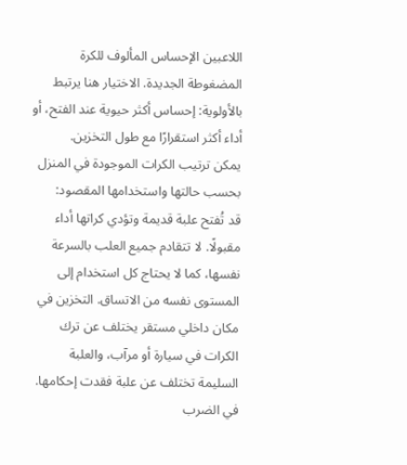اللاعبين الإحساس المألوف للكرة المضغوطة الجديدة. الاختيار هنا يرتبط بالأولوية: إحساس أكثر حيوية عند الفتح، أو أداء أكثر استقرارًا مع طول التخزين.
يمكن ترتيب الكرات الموجودة في المنزل بحسب حالتها واستخدامها المقصود:
قد تُفتح علبة قديمة وتؤدي كراتها أداء مقبولًا. لا تتقادم جميع العلب بالسرعة نفسها، كما لا يحتاج كل استخدام إلى المستوى نفسه من الاتساق. التخزين في مكان داخلي مستقر يختلف عن ترك الكرات في سيارة أو مرآب، والعلبة السليمة تختلف عن علبة فقدت إحكامها.
في الضرب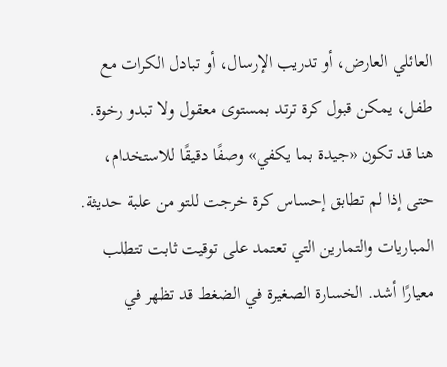العائلي العارض، أو تدريب الإرسال، أو تبادل الكرات مع طفل، يمكن قبول كرة ترتد بمستوى معقول ولا تبدو رخوة. هنا قد تكون «جيدة بما يكفي» وصفًا دقيقًا للاستخدام، حتى إذا لم تطابق إحساس كرة خرجت للتو من علبة حديثة.
المباريات والتمارين التي تعتمد على توقيت ثابت تتطلب معيارًا أشد. الخسارة الصغيرة في الضغط قد تظهر في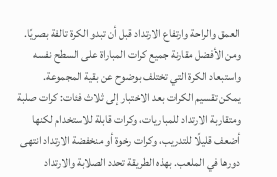العمق والراحة وارتفاع الارتداد قبل أن تبدو الكرة تالفة بصريًا. ومن الأفضل مقارنة جميع كرات المباراة على السطح نفسه واستبعاد الكرة التي تختلف بوضوح عن بقية المجموعة.
يمكن تقسيم الكرات بعد الاختبار إلى ثلاث فئات: كرات صلبة ومتقاربة الارتداد للمباريات، وكرات قابلة للاستخدام لكنها أضعف قليلًا للتدريب، وكرات رخوة أو منخفضة الارتداد انتهى دورها في الملعب. بهذه الطريقة تحدد الصلابة والارتداد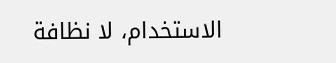الاستخدام، لا نظافة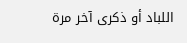اللباد أو ذكرى آخر مرة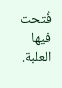فُتحت فيها العلبة.